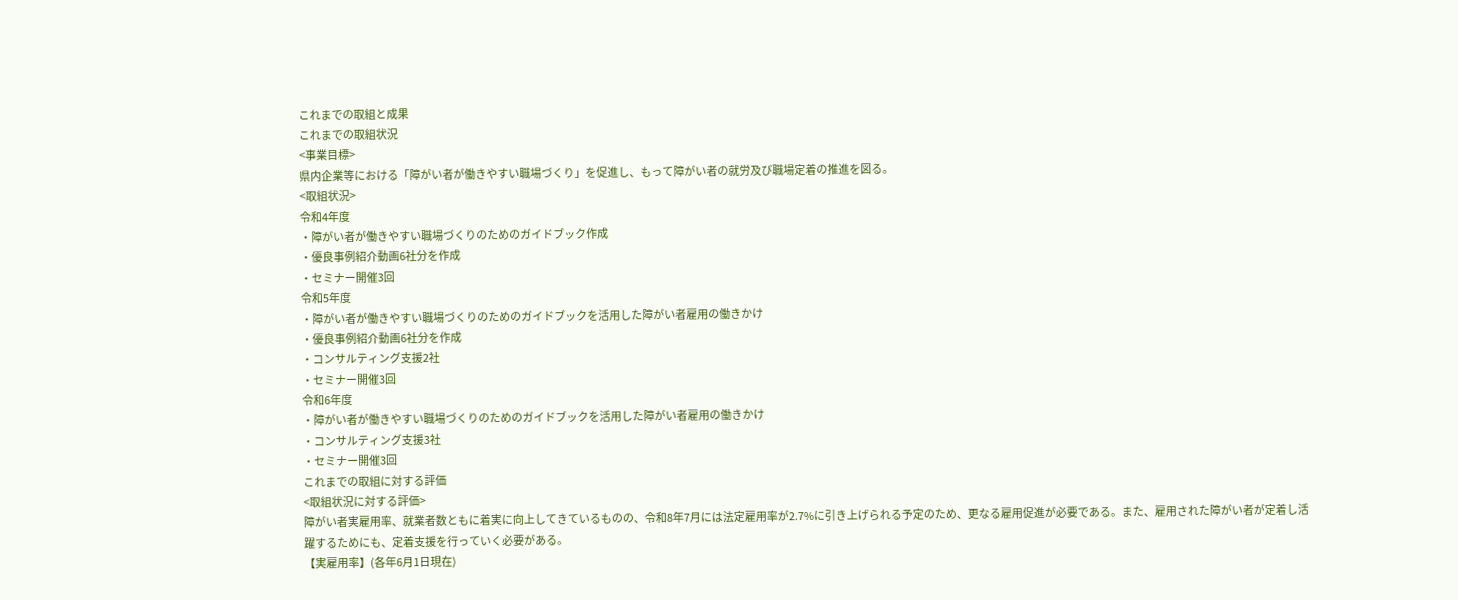これまでの取組と成果
これまでの取組状況
<事業目標>
県内企業等における「障がい者が働きやすい職場づくり」を促進し、もって障がい者の就労及び職場定着の推進を図る。
<取組状況>
令和4年度
・障がい者が働きやすい職場づくりのためのガイドブック作成
・優良事例紹介動画6社分を作成
・セミナー開催3回
令和5年度
・障がい者が働きやすい職場づくりのためのガイドブックを活用した障がい者雇用の働きかけ
・優良事例紹介動画6社分を作成
・コンサルティング支援2社
・セミナー開催3回
令和6年度
・障がい者が働きやすい職場づくりのためのガイドブックを活用した障がい者雇用の働きかけ
・コンサルティング支援3社
・セミナー開催3回
これまでの取組に対する評価
<取組状況に対する評価>
障がい者実雇用率、就業者数ともに着実に向上してきているものの、令和8年7月には法定雇用率が2.7%に引き上げられる予定のため、更なる雇用促進が必要である。また、雇用された障がい者が定着し活躍するためにも、定着支援を行っていく必要がある。
【実雇用率】(各年6月1日現在)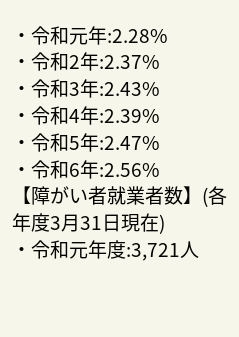・令和元年:2.28%
・令和2年:2.37%
・令和3年:2.43%
・令和4年:2.39%
・令和5年:2.47%
・令和6年:2.56%
【障がい者就業者数】(各年度3月31日現在)
・令和元年度:3,721人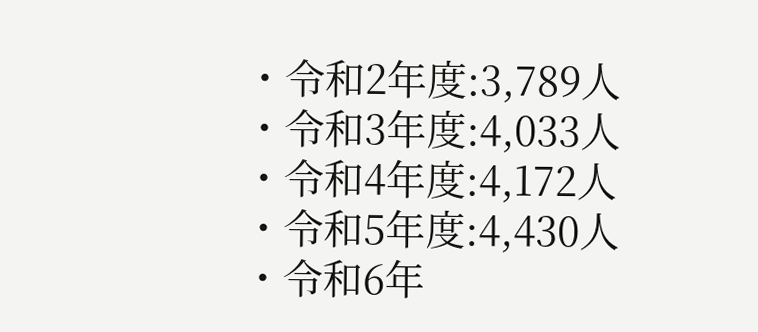・令和2年度:3,789人
・令和3年度:4,033人
・令和4年度:4,172人
・令和5年度:4,430人
・令和6年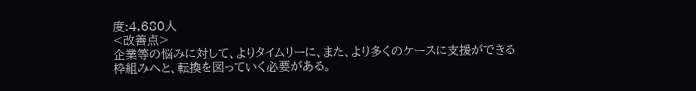度:4,680人
<改善点>
企業等の悩みに対して、よりタイムリーに、また、より多くのケースに支援ができる枠組みへと、転換を図っていく必要がある。